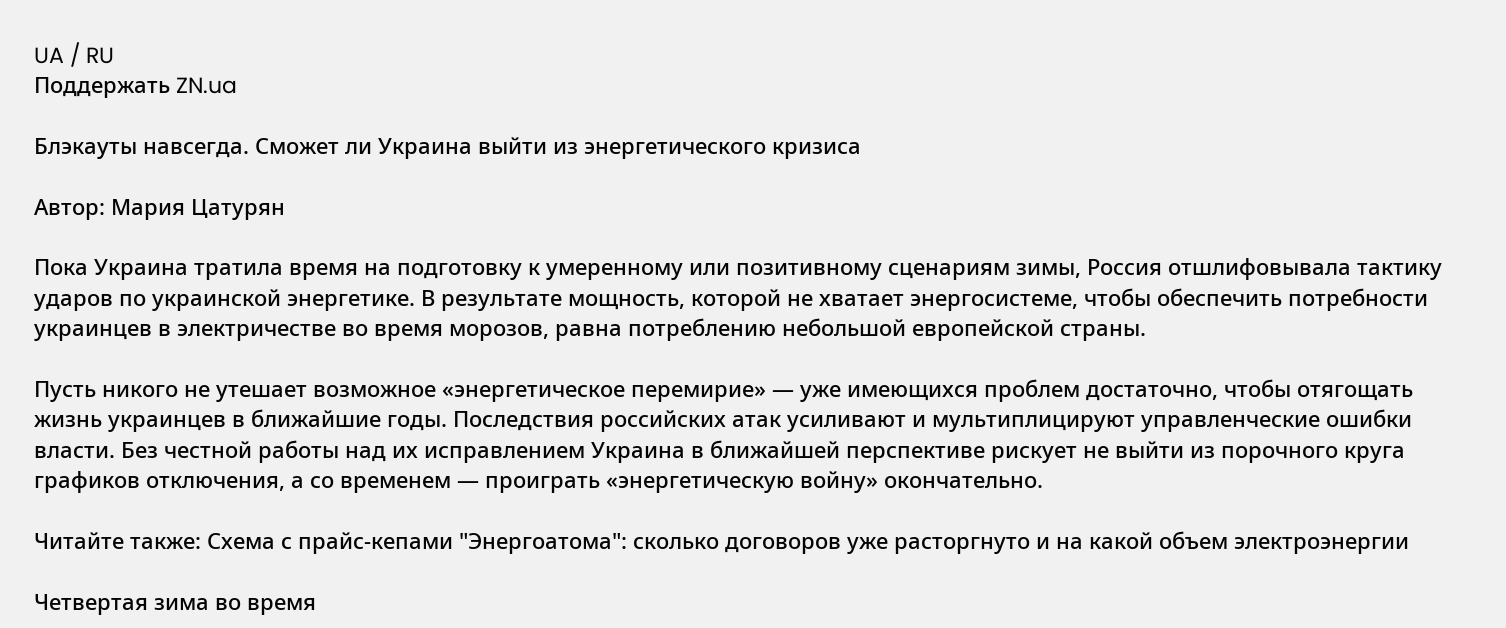UA / RU
Поддержать ZN.ua

Блэкауты навсегда. Сможет ли Украина выйти из энергетического кризиса

Автор: Мария Цатурян

Пока Украина тратила время на подготовку к умеренному или позитивному сценариям зимы, Россия отшлифовывала тактику ударов по украинской энергетике. В результате мощность, которой не хватает энергосистеме, чтобы обеспечить потребности украинцев в электричестве во время морозов, равна потреблению небольшой европейской страны.

Пусть никого не утешает возможное «энергетическое перемирие» — уже имеющихся проблем достаточно, чтобы отягощать жизнь украинцев в ближайшие годы. Последствия российских атак усиливают и мультиплицируют управленческие ошибки власти. Без честной работы над их исправлением Украина в ближайшей перспективе рискует не выйти из порочного круга графиков отключения, а со временем — проиграть «энергетическую войну» окончательно.

Читайте также: Схема с прайс-кепами "Энергоатома": сколько договоров уже расторгнуто и на какой объем электроэнергии

Четвертая зима во время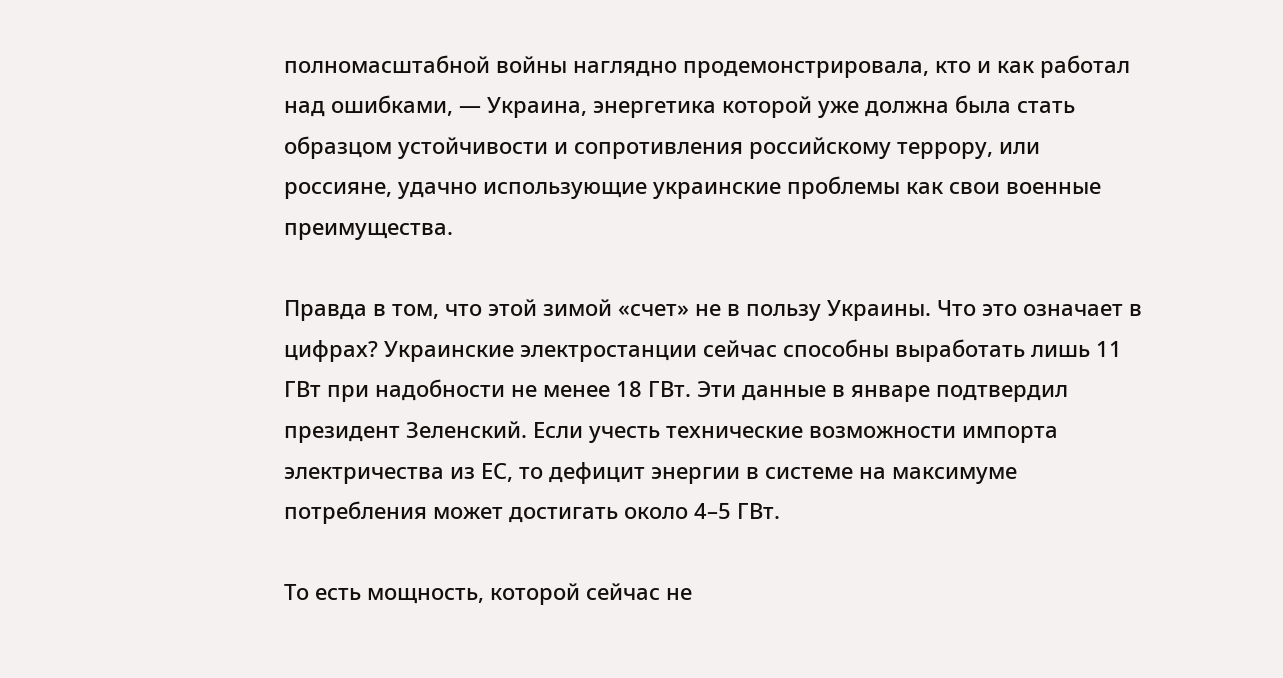полномасштабной войны наглядно продемонстрировала, кто и как работал над ошибками, — Украина, энергетика которой уже должна была стать образцом устойчивости и сопротивления российскому террору, или россияне, удачно использующие украинские проблемы как свои военные преимущества.

Правда в том, что этой зимой «счет» не в пользу Украины. Что это означает в цифрах? Украинские электростанции сейчас способны выработать лишь 11 ГВт при надобности не менее 18 ГВт. Эти данные в январе подтвердил президент Зеленский. Если учесть технические возможности импорта электричества из ЕС, то дефицит энергии в системе на максимуме потребления может достигать около 4–5 ГВт.

То есть мощность, которой сейчас не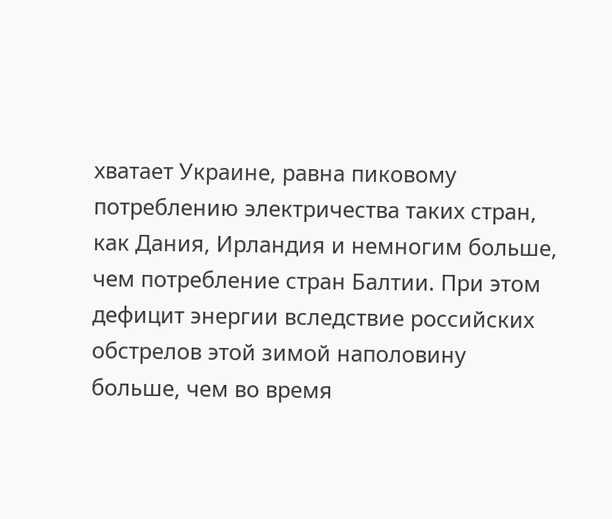хватает Украине, равна пиковому потреблению электричества таких стран, как Дания, Ирландия и немногим больше, чем потребление стран Балтии. При этом дефицит энергии вследствие российских обстрелов этой зимой наполовину больше, чем во время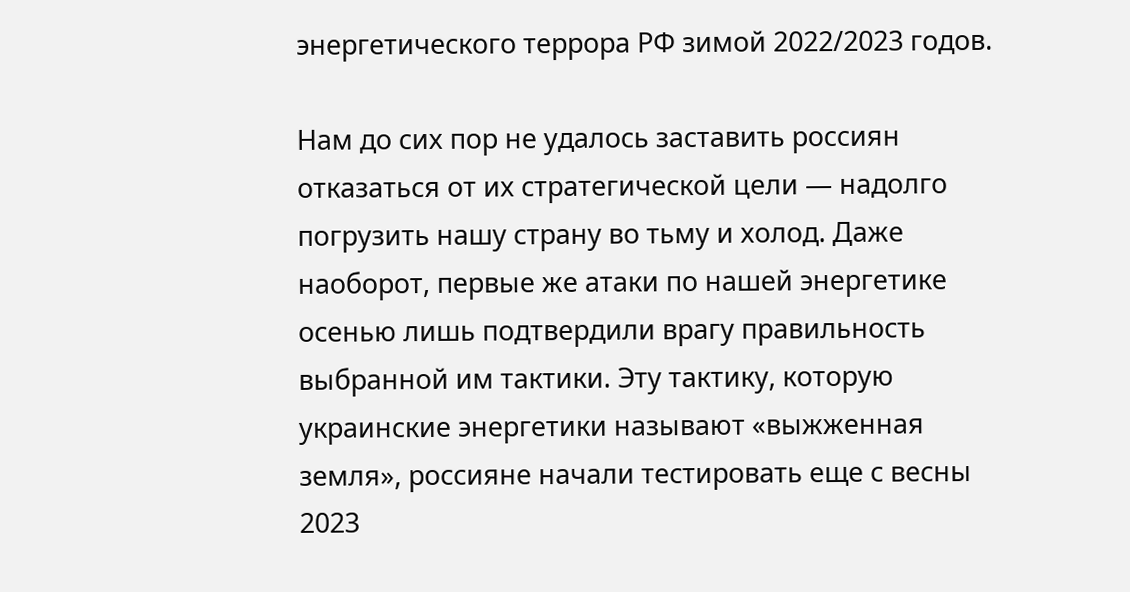энергетического террора РФ зимой 2022/2023 годов.

Нам до сих пор не удалось заставить россиян отказаться от их стратегической цели — надолго погрузить нашу страну во тьму и холод. Даже наоборот, первые же атаки по нашей энергетике осенью лишь подтвердили врагу правильность выбранной им тактики. Эту тактику, которую украинские энергетики называют «выжженная земля», россияне начали тестировать еще с весны 2023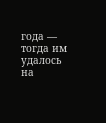года — тогда им удалось на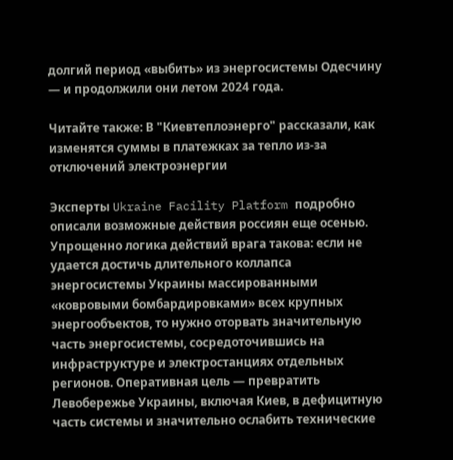долгий период «выбить» из энергосистемы Одесчину — и продолжили они летом 2024 года.

Читайте также: В "Киевтеплоэнерго" рассказали, как изменятся суммы в платежках за тепло из-за отключений электроэнергии

Эксперты Ukraine Facility Platform подробно описали возможные действия россиян еще осенью. Упрощенно логика действий врага такова: если не удается достичь длительного коллапса энергосистемы Украины массированными «ковровыми бомбардировками» всех крупных энергообъектов, то нужно оторвать значительную часть энергосистемы, сосредоточившись на инфраструктуре и электростанциях отдельных регионов. Оперативная цель — превратить Левобережье Украины, включая Киев, в дефицитную часть системы и значительно ослабить технические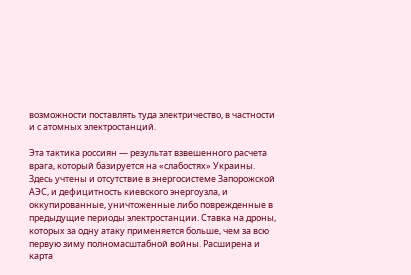возможности поставлять туда электричество, в частности и с атомных электростанций.

Эта тактика россиян — результат взвешенного расчета врага, который базируется на «слабостях» Украины. Здесь учтены и отсутствие в энергосистеме Запорожской АЭС, и дефицитность киевского энергоузла, и оккупированные, уничтоженные либо поврежденные в предыдущие периоды электростанции. Ставка на дроны, которых за одну атаку применяется больше, чем за всю первую зиму полномасштабной войны. Расширена и карта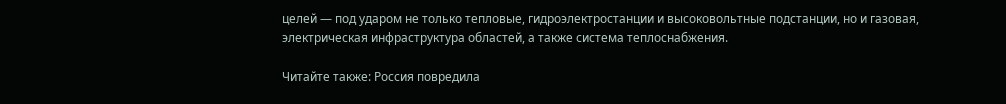целей — под ударом не только тепловые, гидроэлектростанции и высоковольтные подстанции, но и газовая, электрическая инфраструктура областей, а также система теплоснабжения.

Читайте также: Россия повредила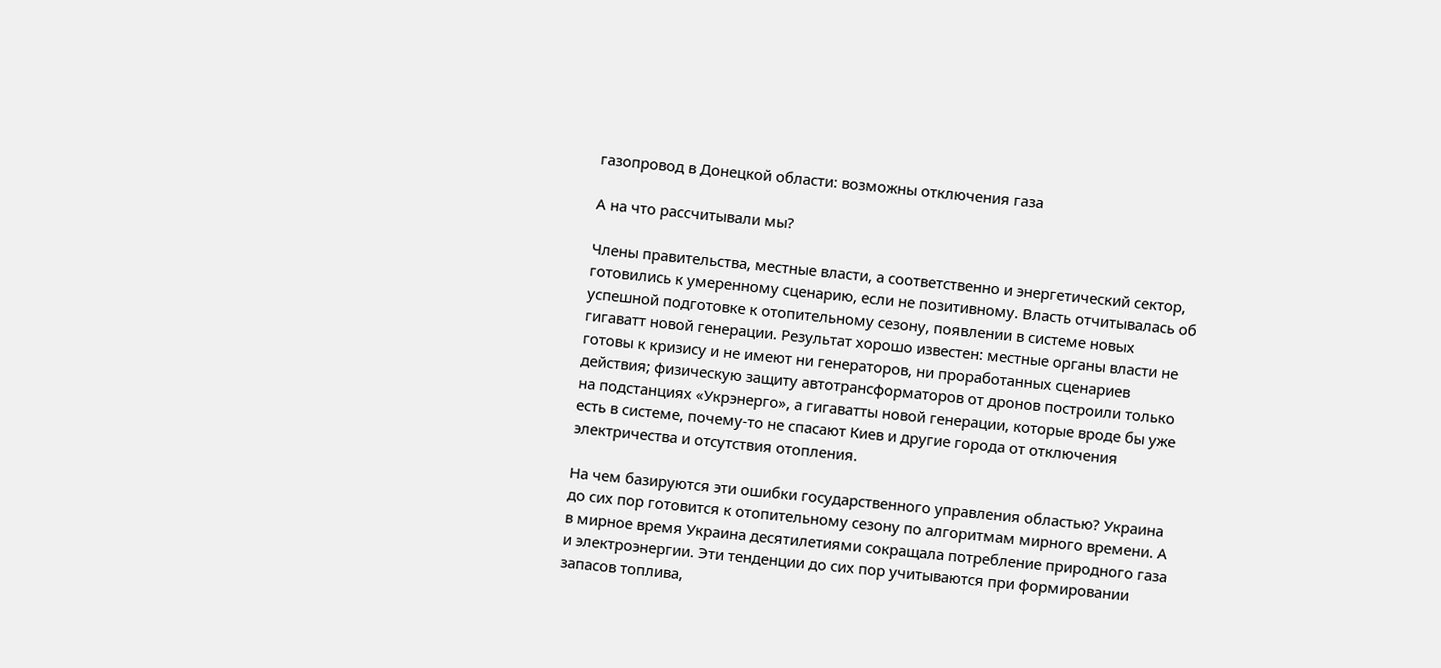газопровод в Донецкой области: возможны отключения газа

А на что рассчитывали мы?

Члены правительства, местные власти, а соответственно и энергетический сектор, готовились к умеренному сценарию, если не позитивному. Власть отчитывалась об успешной подготовке к отопительному сезону, появлении в системе новых гигаватт новой генерации. Результат хорошо известен: местные органы власти не готовы к кризису и не имеют ни генераторов, ни проработанных сценариев действия; физическую защиту автотрансформаторов от дронов построили только на подстанциях «Укрэнерго», а гигаватты новой генерации, которые вроде бы уже есть в системе, почему-то не спасают Киев и другие города от отключения электричества и отсутствия отопления.

На чем базируются эти ошибки государственного управления областью? Украина до сих пор готовится к отопительному сезону по алгоритмам мирного времени. А в мирное время Украина десятилетиями сокращала потребление природного газа и электроэнергии. Эти тенденции до сих пор учитываются при формировании запасов топлива,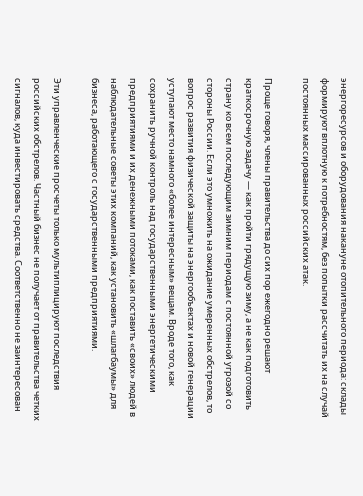энергоресурсов и оборудования накануне отопительного периода: склады формируют вплотную к потребностям, без попытки рассчитать их на случай постоянных массированных российских атак.

Проще говоря, члены правительства до сих пор ежегодно решают краткосрочную задачу — как пройти грядущую зиму, а не как подготовить страну ко всем последующим зимним периодам с постоянной угрозой со стороны России. Если это умножить на ожидание умеренных обстрелов, то вопрос развития физической защиты на энергообъектах и новой генерации уступают место намного «более интересным» вещам. Вроде того, как сохранить ручной контроль над государственными энергетическими предприятиями и их денежными потоками, как поставить «своих» людей в наблюдательные советы этих компаний, как установить «шлагбаумы» для бизнеса, работающего с государственными предприятиями.

Эти управленческие просчеты только мультиплицируют последствия российских обстрелов. Частный бизнес не получает от правительства четких сигналов, куда инвестировать средства. Соответственно не заинтересован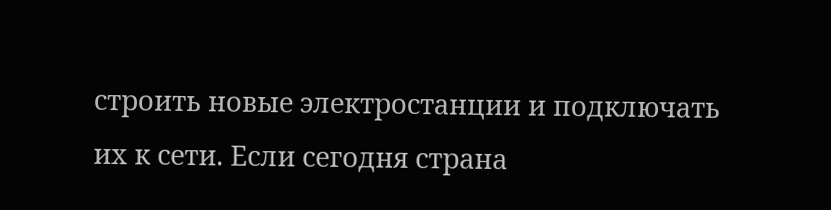строить новые электростанции и подключать их к сети. Если сегодня страна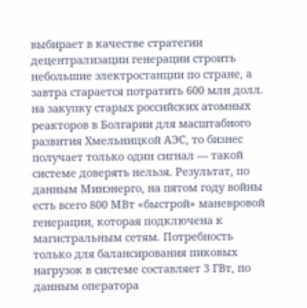выбирает в качестве стратегии децентрализации генерации строить небольшие электростанции по стране, а завтра старается потратить 600 млн долл. на закупку старых российских атомных реакторов в Болгарии для масштабного развития Хмельницкой АЭС, то бизнес получает только один сигнал — такой системе доверять нельзя. Результат, по данным Минэнерго, на пятом году войны есть всего 800 МВт «быстрой» маневровой генерации, которая подключена к магистральным сетям. Потребность только для балансирования пиковых нагрузок в системе составляет 3 ГВт, по данным оператора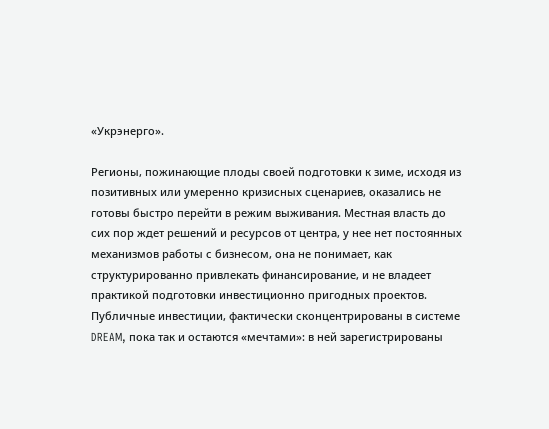«Укрэнерго».

Регионы, пожинающие плоды своей подготовки к зиме, исходя из позитивных или умеренно кризисных сценариев, оказались не готовы быстро перейти в режим выживания. Местная власть до сих пор ждет решений и ресурсов от центра, у нее нет постоянных механизмов работы с бизнесом, она не понимает, как структурированно привлекать финансирование, и не владеет практикой подготовки инвестиционно пригодных проектов. Публичные инвестиции, фактически сконцентрированы в системе DREAM, пока так и остаются «мечтами»: в ней зарегистрированы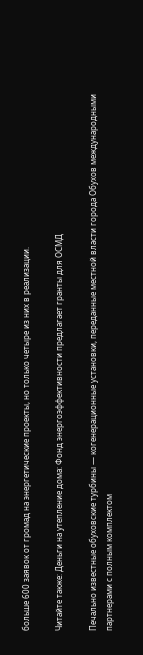больше 600 заявок от громад на энергетические проекты, но только четыре из них в реализации.

Читайте также: Деньги на утепление дома: Фонд энергоэффективности предлагает гранты для ОСМД

Печально известные обуховские турбины — когенерационные установки, переданные местной власти города Обухов международными партнерами с полным комплектом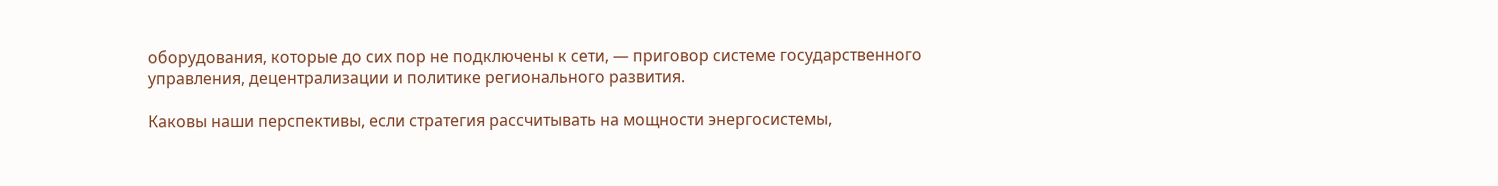оборудования, которые до сих пор не подключены к сети, — приговор системе государственного управления, децентрализации и политике регионального развития.

Каковы наши перспективы, если стратегия рассчитывать на мощности энергосистемы,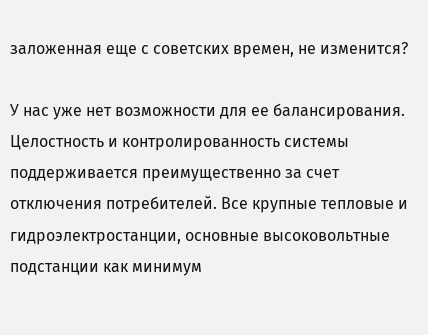заложенная еще с советских времен, не изменится?

У нас уже нет возможности для ее балансирования. Целостность и контролированность системы поддерживается преимущественно за счет отключения потребителей. Все крупные тепловые и гидроэлектростанции, основные высоковольтные подстанции как минимум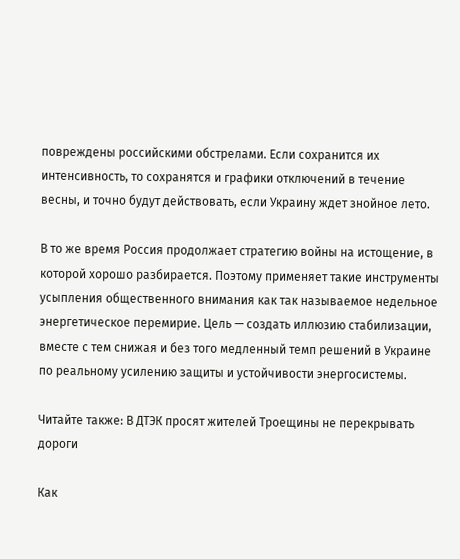повреждены российскими обстрелами. Если сохранится их интенсивность, то сохранятся и графики отключений в течение весны, и точно будут действовать, если Украину ждет знойное лето.

В то же время Россия продолжает стратегию войны на истощение, в которой хорошо разбирается. Поэтому применяет такие инструменты усыпления общественного внимания как так называемое недельное энергетическое перемирие. Цель — создать иллюзию стабилизации, вместе с тем снижая и без того медленный темп решений в Украине по реальному усилению защиты и устойчивости энергосистемы.

Читайте также: В ДТЭК просят жителей Троещины не перекрывать дороги

Как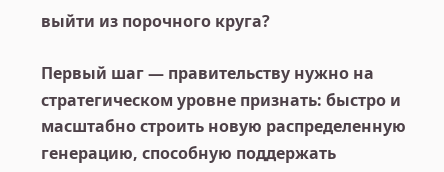выйти из порочного круга?

Первый шаг — правительству нужно на стратегическом уровне признать: быстро и масштабно строить новую распределенную генерацию, способную поддержать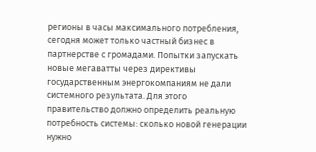регионы в часы максимального потребления, сегодня может только частный бизнес в партнерстве с громадами. Попытки запускать новые мегаватты через директивы государственным энергокомпаниям не дали системного результата. Для этого правительство должно определить реальную потребность системы: сколько новой генерации нужно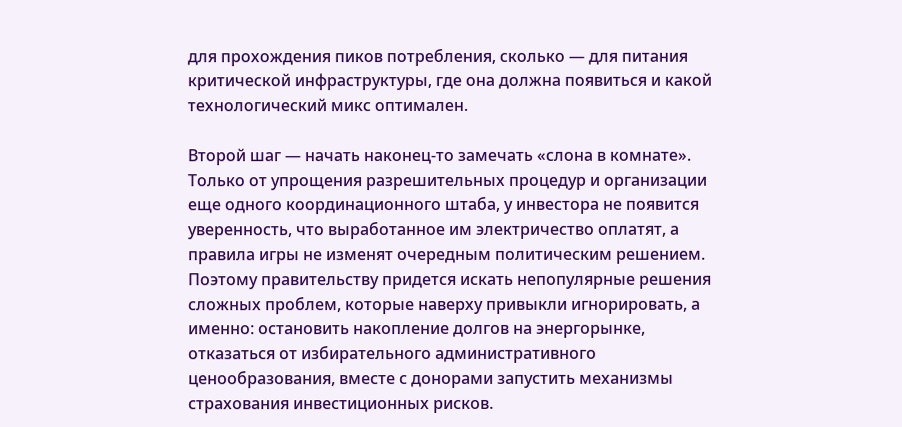для прохождения пиков потребления, сколько — для питания критической инфраструктуры, где она должна появиться и какой технологический микс оптимален.

Второй шаг — начать наконец-то замечать «слона в комнате». Только от упрощения разрешительных процедур и организации еще одного координационного штаба, у инвестора не появится уверенность, что выработанное им электричество оплатят, а правила игры не изменят очередным политическим решением. Поэтому правительству придется искать непопулярные решения сложных проблем, которые наверху привыкли игнорировать, а именно: остановить накопление долгов на энергорынке, отказаться от избирательного административного ценообразования, вместе с донорами запустить механизмы страхования инвестиционных рисков.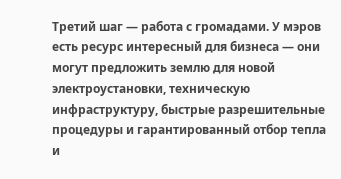Третий шаг — работа с громадами. У мэров есть ресурс интересный для бизнеса — они могут предложить землю для новой электроустановки, техническую инфраструктуру, быстрые разрешительные процедуры и гарантированный отбор тепла и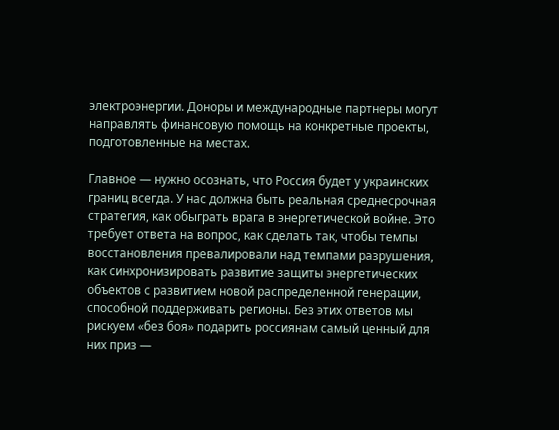электроэнергии. Доноры и международные партнеры могут направлять финансовую помощь на конкретные проекты, подготовленные на местах.

Главное — нужно осознать, что Россия будет у украинских границ всегда. У нас должна быть реальная среднесрочная стратегия, как обыграть врага в энергетической войне. Это требует ответа на вопрос, как сделать так, чтобы темпы восстановления превалировали над темпами разрушения, как синхронизировать развитие защиты энергетических объектов с развитием новой распределенной генерации, способной поддерживать регионы. Без этих ответов мы рискуем «без боя» подарить россиянам самый ценный для них приз —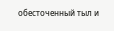обесточенный тыл и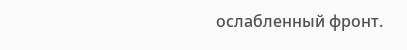ослабленный фронт.